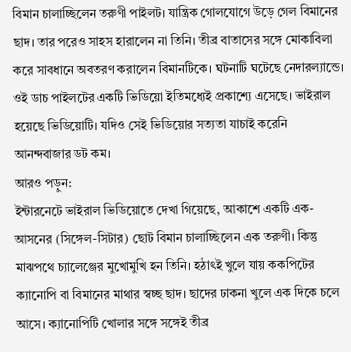বিমান চালাচ্ছিলেন তরুণী পাইলট। যান্ত্রিক গোলযোগে উড়ে গেল বিমানের ছাদ। তার পরেও সাহস হারালেন না তিনি। তীব্র বাতাসের সঙ্গে মোকাবিলা করে সাবধানে অবতরণ করালেন বিমানটিকে। ঘটনাটি ঘটেছে নেদারল্যান্ডে। ওই ডাচ পাইলটের একটি ভিডিয়ো ইতিমধ্যেই প্রকাশ্যে এসেছে। ভাইরাল হয়েছে ভিডিয়োটি। যদিও সেই ভিডিয়োর সত্যতা যাচাই করেনি আনন্দবাজার ডট কম।
আরও পড়ুন:
ইন্টারনেটে ভাইরাল ভিডিয়োতে দেখা গিয়েছে, আকাশে একটি এক-আসনের (সিঙ্গেল-সিটার) ছোট বিমান চালাচ্ছিলেন এক তরুণী। কিন্তু মাঝপথে চ্যালেঞ্জের মুখোমুখি হন তিনি। হঠাৎই খুলে যায় ককপিটের ক্যানোপি বা বিমানের মাথার স্বচ্ছ ছাদ। ছাদের ঢাকনা খুলে এক দিকে চলে আসে। ক্যানোপিটি খোলার সঙ্গে সঙ্গেই তীব্র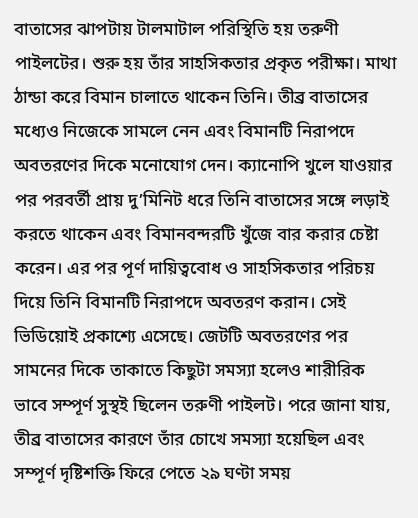বাতাসের ঝাপটায় টালমাটাল পরিস্থিতি হয় তরুণী পাইলটের। শুরু হয় তাঁর সাহসিকতার প্রকৃত পরীক্ষা। মাথা ঠান্ডা করে বিমান চালাতে থাকেন তিনি। তীব্র বাতাসের মধ্যেও নিজেকে সামলে নেন এবং বিমানটি নিরাপদে অবতরণের দিকে মনোযোগ দেন। ক্যানোপি খুলে যাওয়ার পর পরবর্তী প্রায় দু’মিনিট ধরে তিনি বাতাসের সঙ্গে লড়াই করতে থাকেন এবং বিমানবন্দরটি খুঁজে বার করার চেষ্টা করেন। এর পর পূর্ণ দায়িত্ববোধ ও সাহসিকতার পরিচয় দিয়ে তিনি বিমানটি নিরাপদে অবতরণ করান। সেই ভিডিয়োই প্রকাশ্যে এসেছে। জেটটি অবতরণের পর সামনের দিকে তাকাতে কিছুটা সমস্যা হলেও শারীরিক ভাবে সম্পূর্ণ সুস্থই ছিলেন তরুণী পাইলট। পরে জানা যায়, তীব্র বাতাসের কারণে তাঁর চোখে সমস্যা হয়েছিল এবং সম্পূর্ণ দৃষ্টিশক্তি ফিরে পেতে ২৯ ঘণ্টা সময়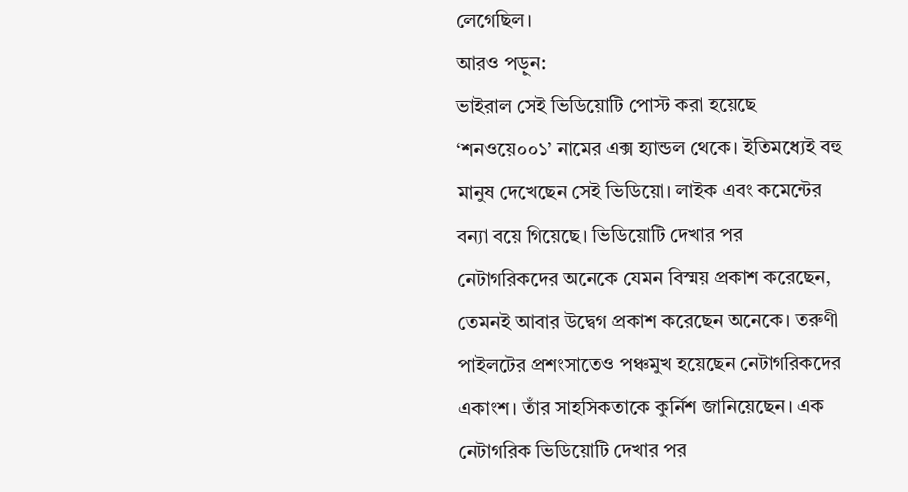লেগেছিল।
আরও পড়ুন:
ভাইরাল সেই ভিডিয়োটি পোস্ট করা হয়েছে ‘শনওয়ে০০১’ নামের এক্স হ্যান্ডল থেকে। ইতিমধ্যেই বহু মানুষ দেখেছেন সেই ভিডিয়ো। লাইক এবং কমেন্টের বন্যা বয়ে গিয়েছে। ভিডিয়োটি দেখার পর নেটাগরিকদের অনেকে যেমন বিস্ময় প্রকাশ করেছেন, তেমনই আবার উদ্বেগ প্রকাশ করেছেন অনেকে। তরুণী পাইলটের প্রশংসাতেও পঞ্চমুখ হয়েছেন নেটাগরিকদের একাংশ। তাঁর সাহসিকতাকে কুর্নিশ জানিয়েছেন। এক নেটাগরিক ভিডিয়োটি দেখার পর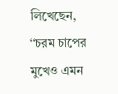লিখেছেন, ‘‘চরম চাপের মুখেও এমন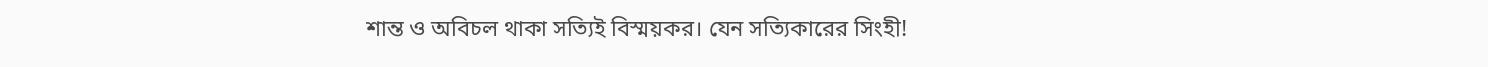শান্ত ও অবিচল থাকা সত্যিই বিস্ময়কর। যেন সত্যিকারের সিংহী!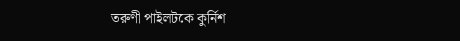তরুণী পাইলটকে কুর্নিশ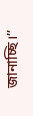জানাচ্ছি।’’